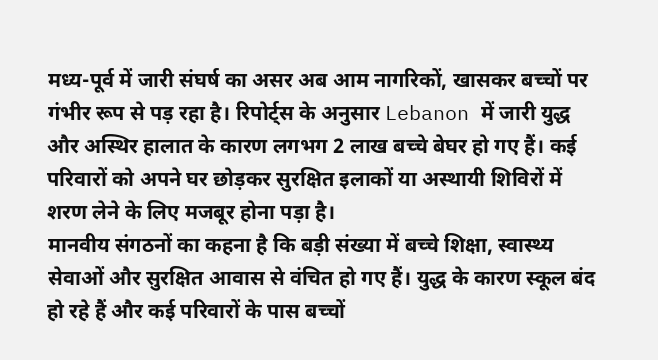मध्य-पूर्व में जारी संघर्ष का असर अब आम नागरिकों, खासकर बच्चों पर गंभीर रूप से पड़ रहा है। रिपोर्ट्स के अनुसार Lebanon में जारी युद्ध और अस्थिर हालात के कारण लगभग 2 लाख बच्चे बेघर हो गए हैं। कई परिवारों को अपने घर छोड़कर सुरक्षित इलाकों या अस्थायी शिविरों में शरण लेने के लिए मजबूर होना पड़ा है।
मानवीय संगठनों का कहना है कि बड़ी संख्या में बच्चे शिक्षा, स्वास्थ्य सेवाओं और सुरक्षित आवास से वंचित हो गए हैं। युद्ध के कारण स्कूल बंद हो रहे हैं और कई परिवारों के पास बच्चों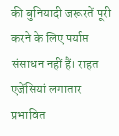की बुनियादी जरूरतें पूरी करने के लिए पर्याप्त संसाधन नहीं हैं। राहत एजेंसियां लगातार प्रभावित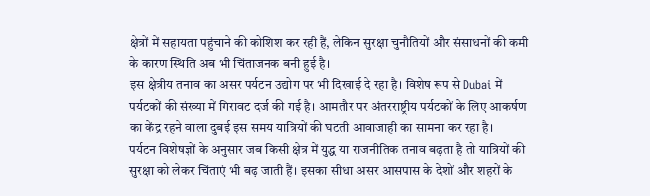क्षेत्रों में सहायता पहुंचाने की कोशिश कर रही हैं, लेकिन सुरक्षा चुनौतियों और संसाधनों की कमी के कारण स्थिति अब भी चिंताजनक बनी हुई है।
इस क्षेत्रीय तनाव का असर पर्यटन उद्योग पर भी दिखाई दे रहा है। विशेष रूप से Dubai में पर्यटकों की संख्या में गिरावट दर्ज की गई है। आमतौर पर अंतरराष्ट्रीय पर्यटकों के लिए आकर्षण का केंद्र रहने वाला दुबई इस समय यात्रियों की घटती आवाजाही का सामना कर रहा है।
पर्यटन विशेषज्ञों के अनुसार जब किसी क्षेत्र में युद्ध या राजनीतिक तनाव बढ़ता है तो यात्रियों की सुरक्षा को लेकर चिंताएं भी बढ़ जाती हैं। इसका सीधा असर आसपास के देशों और शहरों के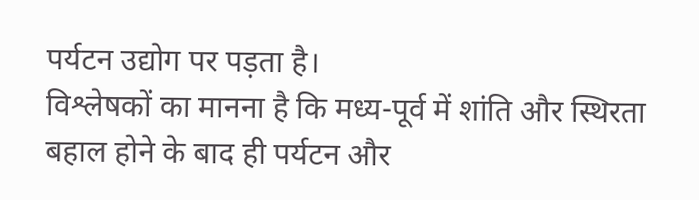पर्यटन उद्योग पर पड़ता है।
विश्लेषकों का मानना है कि मध्य-पूर्व में शांति और स्थिरता बहाल होने के बाद ही पर्यटन और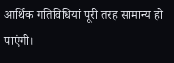आर्थिक गतिविधियां पूरी तरह सामान्य हो पाएंगी।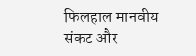फिलहाल मानवीय संकट और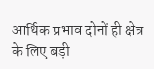आर्थिक प्रभाव दोनों ही क्षेत्र के लिए बड़ी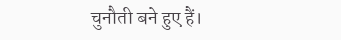चुनौती बने हुए हैं।